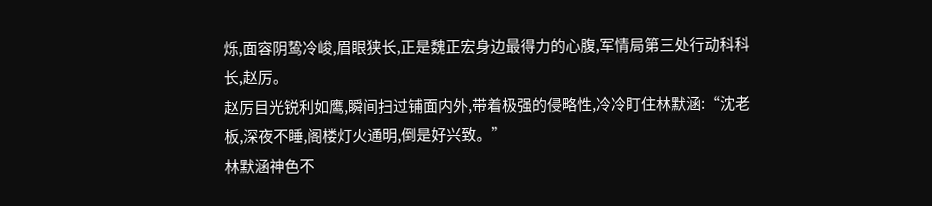烁,面容阴鸷冷峻,眉眼狭长,正是魏正宏身边最得力的心腹,军情局第三处行动科科长,赵厉。
赵厉目光锐利如鹰,瞬间扫过铺面内外,带着极强的侵略性,冷冷盯住林默涵:“沈老板,深夜不睡,阁楼灯火通明,倒是好兴致。”
林默涵神色不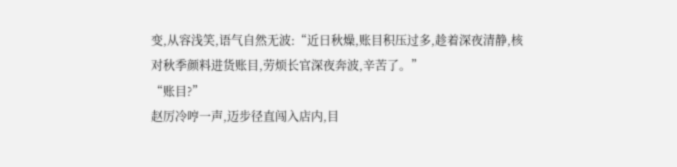变,从容浅笑,语气自然无波:“近日秋燥,账目积压过多,趁着深夜清静,核对秋季颜料进货账目,劳烦长官深夜奔波,辛苦了。”
“账目?”
赵厉冷哼一声,迈步径直闯入店内,目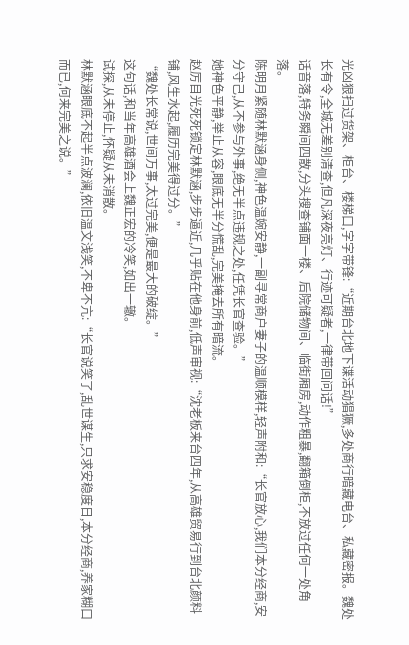光凶狠扫过货架、柜台、楼梯口,字字带锋:“近期台北地下谍活动猖獗,多处商行暗藏电台、私藏密报。魏处长有令,全城无差别清查,但凡深夜亮灯、行迹可疑者,一律带回问话!”
话音落,特务瞬间四散,分头搜查铺面一楼、后院储物间、临街厢房,动作粗暴,翻箱倒柜,不放过任何一处角落。
陈明月紧随林默涵身侧,神色温婉安静,一副寻常商户妻子的温顺模样,轻声附和:“长官放心,我们本分经商,安分守己,从不参与外事,绝无半点违规之处,任凭长官查验。”
她神色平静,举止从容,眼底无半分慌乱,完美掩去所有暗流。
赵厉目光死死锁定林默涵,步步逼近,几乎贴在他身前,低声审视:“沈老板来台四年,从高雄贸易行到台北颜料铺,风生水起,履历完美得过分。”
“魏处长常说,世间万事,太过完美,便是最大的破绽。”
这句话,和当年高雄酒会上魏正宏的冷笑,如出一辙。
试探,从未停止,怀疑从未消散。
林默涵眼底不起半点波澜,依旧温文浅笑,不卑不亢:“长官说笑了,乱世谋生,只求安稳度日,本分经商,养家糊口而已,何来完美之说。”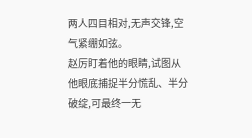两人四目相对,无声交锋,空气紧绷如弦。
赵厉盯着他的眼睛,试图从他眼底捕捉半分慌乱、半分破绽,可最终一无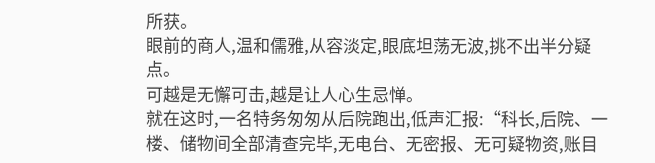所获。
眼前的商人,温和儒雅,从容淡定,眼底坦荡无波,挑不出半分疑点。
可越是无懈可击,越是让人心生忌惮。
就在这时,一名特务匆匆从后院跑出,低声汇报:“科长,后院、一楼、储物间全部清查完毕,无电台、无密报、无可疑物资,账目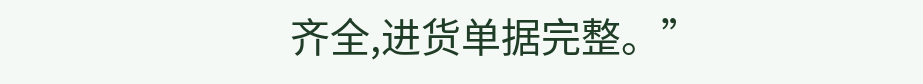齐全,进货单据完整。”